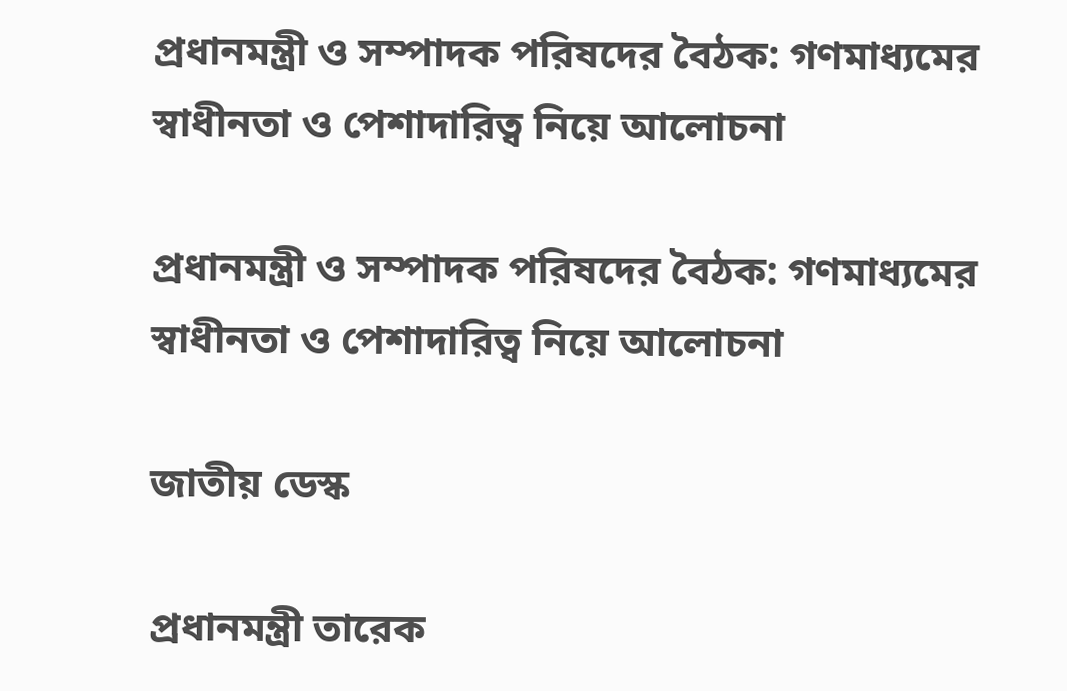প্রধানমন্ত্রী ও সম্পাদক পরিষদের বৈঠক: গণমাধ্যমের স্বাধীনতা ও পেশাদারিত্ব নিয়ে আলোচনা

প্রধানমন্ত্রী ও সম্পাদক পরিষদের বৈঠক: গণমাধ্যমের স্বাধীনতা ও পেশাদারিত্ব নিয়ে আলোচনা

জাতীয় ডেস্ক

প্রধানমন্ত্রী তারেক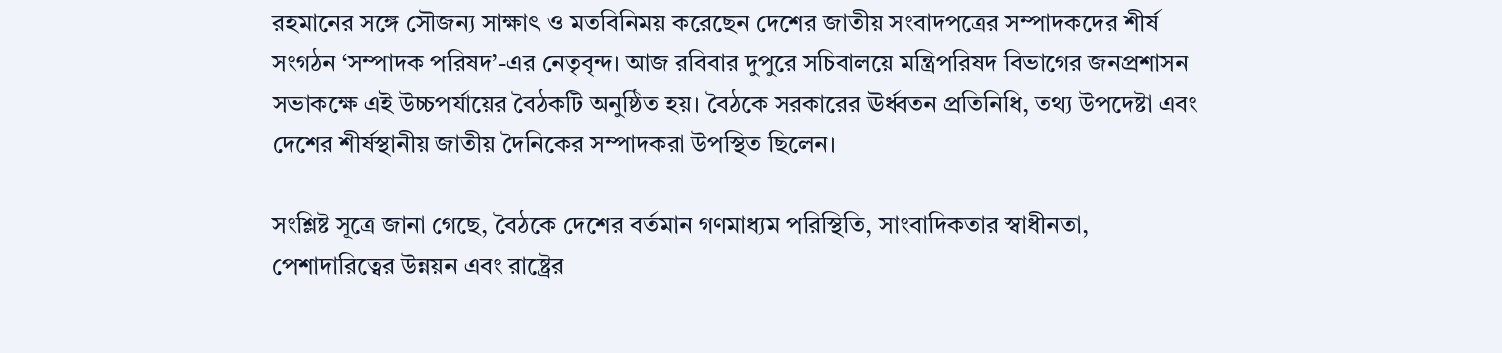রহমানের সঙ্গে সৌজন্য সাক্ষাৎ ও মতবিনিময় করেছেন দেশের জাতীয় সংবাদপত্রের সম্পাদকদের শীর্ষ সংগঠন ‘সম্পাদক পরিষদ’-এর নেতৃবৃন্দ। আজ রবিবার দুপুরে সচিবালয়ে মন্ত্রিপরিষদ বিভাগের জনপ্রশাসন সভাকক্ষে এই উচ্চপর্যায়ের বৈঠকটি অনুষ্ঠিত হয়। বৈঠকে সরকারের ঊর্ধ্বতন প্রতিনিধি, তথ্য উপদেষ্টা এবং দেশের শীর্ষস্থানীয় জাতীয় দৈনিকের সম্পাদকরা উপস্থিত ছিলেন।

সংশ্লিষ্ট সূত্রে জানা গেছে, বৈঠকে দেশের বর্তমান গণমাধ্যম পরিস্থিতি, সাংবাদিকতার স্বাধীনতা, পেশাদারিত্বের উন্নয়ন এবং রাষ্ট্রের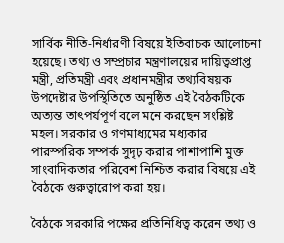সার্বিক নীতি-নির্ধারণী বিষয়ে ইতিবাচক আলোচনা হয়েছে। তথ্য ও সম্প্রচার মন্ত্রণালয়ের দায়িত্বপ্রাপ্ত মন্ত্রী, প্রতিমন্ত্রী এবং প্রধানমন্ত্রীর তথ্যবিষয়ক উপদেষ্টার উপস্থিতিতে অনুষ্ঠিত এই বৈঠকটিকে অত্যন্ত তাৎপর্যপূর্ণ বলে মনে করছেন সংশ্লিষ্ট মহল। সরকার ও গণমাধ্যমের মধ্যকার পারস্পরিক সম্পর্ক সুদৃঢ় করার পাশাপাশি মুক্ত সাংবাদিকতার পরিবেশ নিশ্চিত করার বিষয়ে এই বৈঠকে গুরুত্বারোপ করা হয়।

বৈঠকে সরকারি পক্ষের প্রতিনিধিত্ব করেন তথ্য ও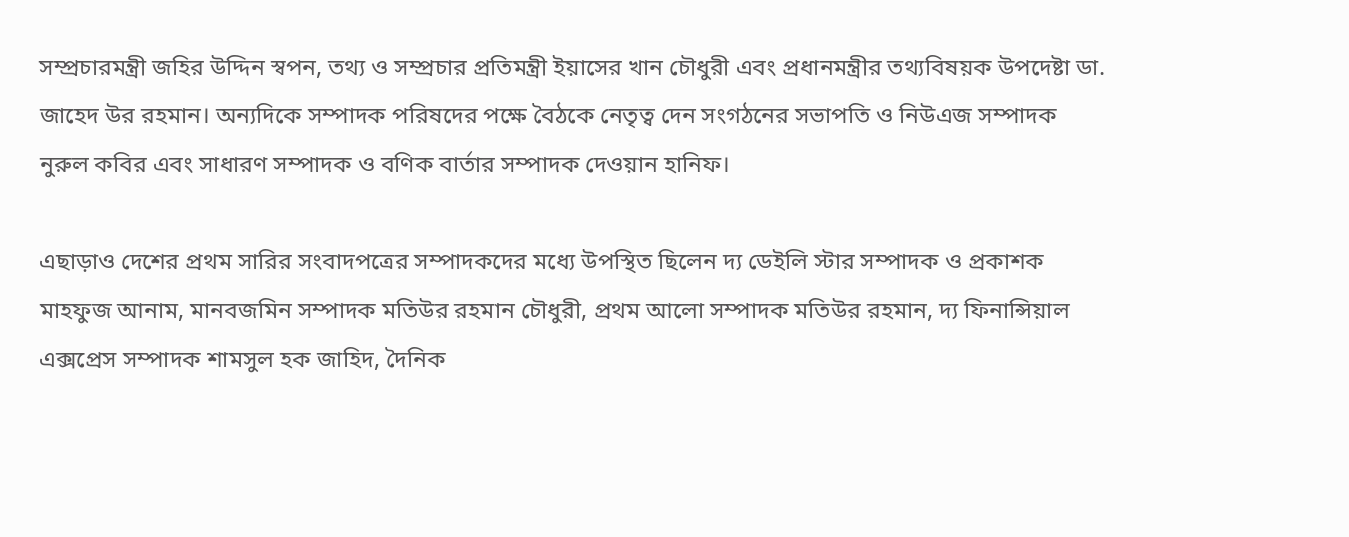সম্প্রচারমন্ত্রী জহির উদ্দিন স্বপন, তথ্য ও সম্প্রচার প্রতিমন্ত্রী ইয়াসের খান চৌধুরী এবং প্রধানমন্ত্রীর তথ্যবিষয়ক উপদেষ্টা ডা. জাহেদ উর রহমান। অন্যদিকে সম্পাদক পরিষদের পক্ষে বৈঠকে নেতৃত্ব দেন সংগঠনের সভাপতি ও নিউএজ সম্পাদক নুরুল কবির এবং সাধারণ সম্পাদক ও বণিক বার্তার সম্পাদক দেওয়ান হানিফ।

এছাড়াও দেশের প্রথম সারির সংবাদপত্রের সম্পাদকদের মধ্যে উপস্থিত ছিলেন দ্য ডেইলি স্টার সম্পাদক ও প্রকাশক মাহফুজ আনাম, মানবজমিন সম্পাদক মতিউর রহমান চৌধুরী, প্রথম আলো সম্পাদক মতিউর রহমান, দ্য ফিনান্সিয়াল এক্সপ্রেস সম্পাদক শামসুল হক জাহিদ, দৈনিক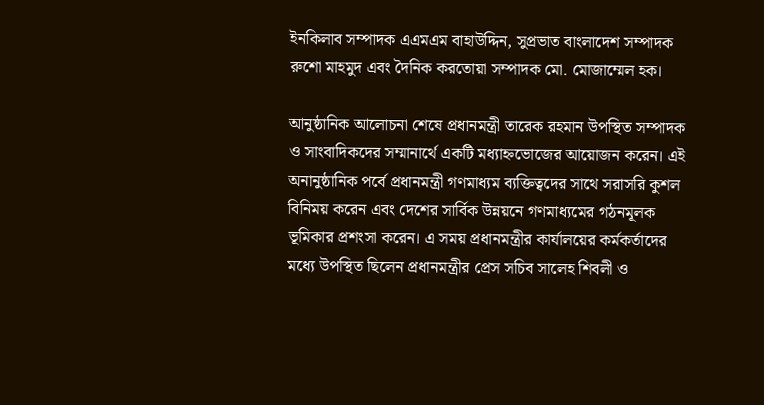ইনকিলাব সম্পাদক এএমএম বাহাউদ্দিন, সুপ্রভাত বাংলাদেশ সম্পাদক রুশো মাহমুদ এবং দৈনিক করতোয়া সম্পাদক মো. মোজাম্মেল হক।

আনুষ্ঠানিক আলোচনা শেষে প্রধানমন্ত্রী তারেক রহমান উপস্থিত সম্পাদক ও সাংবাদিকদের সম্মানার্থে একটি মধ্যাহ্নভোজের আয়োজন করেন। এই অনানুষ্ঠানিক পর্বে প্রধানমন্ত্রী গণমাধ্যম ব্যক্তিত্বদের সাথে সরাসরি কুশল বিনিময় করেন এবং দেশের সার্বিক উন্নয়নে গণমাধ্যমের গঠনমূলক ভূমিকার প্রশংসা করেন। এ সময় প্রধানমন্ত্রীর কার্যালয়ের কর্মকর্তাদের মধ্যে উপস্থিত ছিলেন প্রধানমন্ত্রীর প্রেস সচিব সালেহ শিবলী ও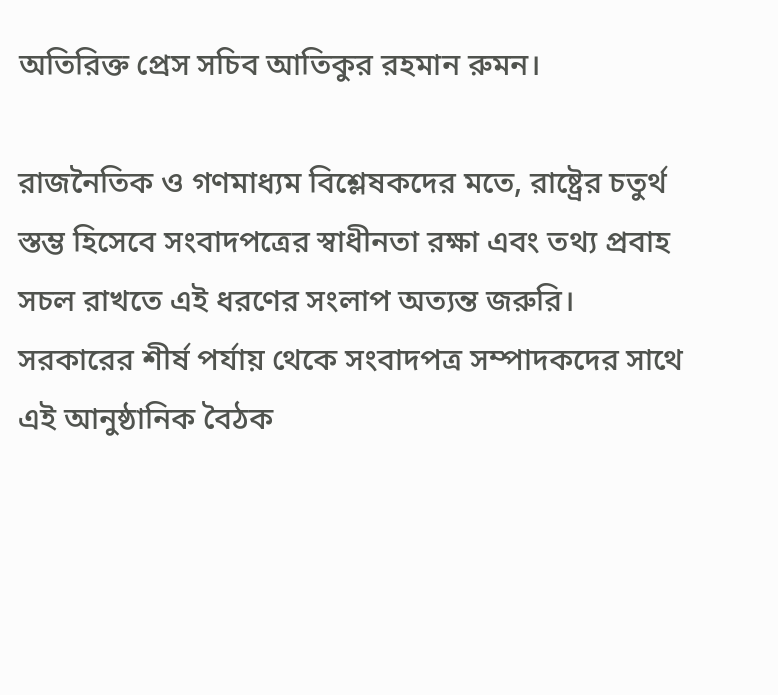অতিরিক্ত প্রেস সচিব আতিকুর রহমান রুমন।

রাজনৈতিক ও গণমাধ্যম বিশ্লেষকদের মতে, রাষ্ট্রের চতুর্থ স্তম্ভ হিসেবে সংবাদপত্রের স্বাধীনতা রক্ষা এবং তথ্য প্রবাহ সচল রাখতে এই ধরণের সংলাপ অত্যন্ত জরুরি। সরকারের শীর্ষ পর্যায় থেকে সংবাদপত্র সম্পাদকদের সাথে এই আনুষ্ঠানিক বৈঠক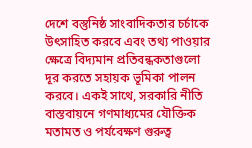দেশে বস্তুনিষ্ঠ সাংবাদিকতার চর্চাকে উৎসাহিত করবে এবং তথ্য পাওয়ার ক্ষেত্রে বিদ্যমান প্রতিবন্ধকতাগুলো দূর করতে সহায়ক ভূমিকা পালন করবে। একই সাথে, সরকারি নীতি বাস্তবায়নে গণমাধ্যমের যৌক্তিক মতামত ও পর্যবেক্ষণ গুরুত্ব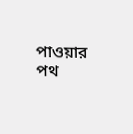পাওয়ার পথ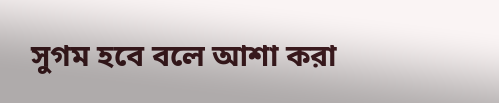সুগম হবে বলে আশা করা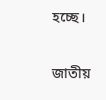হচ্ছে।

জাতীয়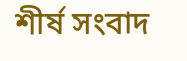শীর্ষ সংবাদ